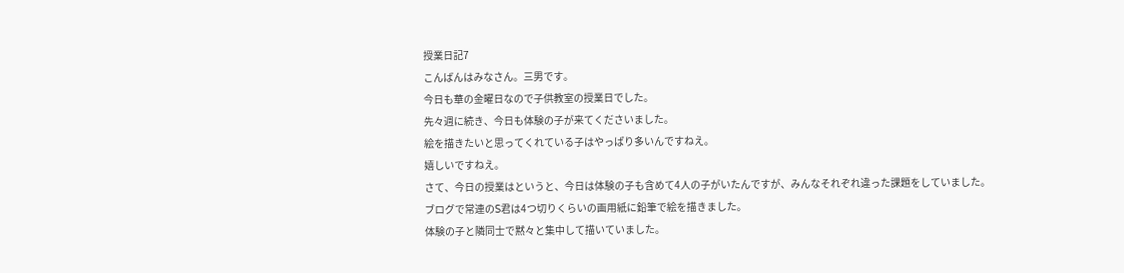授業日記7
こんばんはみなさん。三男です。
今日も華の金曜日なので子供教室の授業日でした。
先々週に続き、今日も体験の子が来てくださいました。
絵を描きたいと思ってくれている子はやっぱり多いんですねえ。
嬉しいですねえ。
さて、今日の授業はというと、今日は体験の子も含めて4人の子がいたんですが、みんなそれぞれ違った課題をしていました。
ブログで常連のS君は4つ切りくらいの画用紙に鉛筆で絵を描きました。
体験の子と隣同士で黙々と集中して描いていました。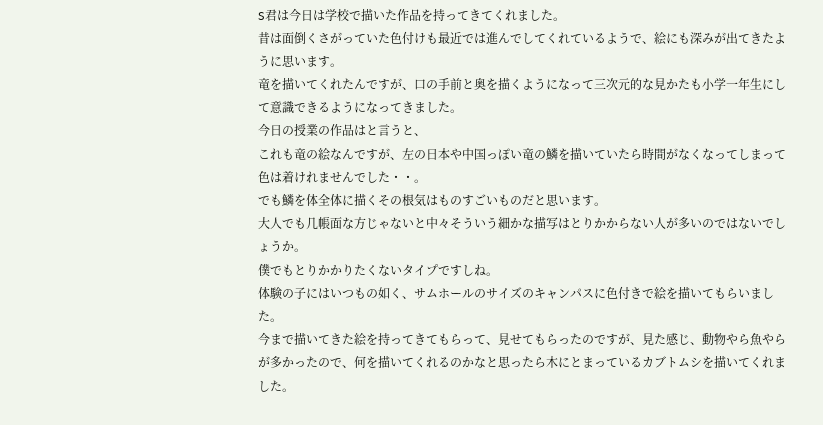S君は今日は学校で描いた作品を持ってきてくれました。
昔は面倒くさがっていた色付けも最近では進んでしてくれているようで、絵にも深みが出てきたように思います。
竜を描いてくれたんですが、口の手前と奥を描くようになって三次元的な見かたも小学一年生にして意識できるようになってきました。
今日の授業の作品はと言うと、
これも竜の絵なんですが、左の日本や中国っぽい竜の鱗を描いていたら時間がなくなってしまって色は着けれませんでした・・。
でも鱗を体全体に描くその根気はものすごいものだと思います。
大人でも几帳面な方じゃないと中々そういう細かな描写はとりかからない人が多いのではないでしょうか。
僕でもとりかかりたくないタイプですしね。
体験の子にはいつもの如く、サムホールのサイズのキャンパスに色付きで絵を描いてもらいました。
今まで描いてきた絵を持ってきてもらって、見せてもらったのですが、見た感じ、動物やら魚やらが多かったので、何を描いてくれるのかなと思ったら木にとまっているカブトムシを描いてくれました。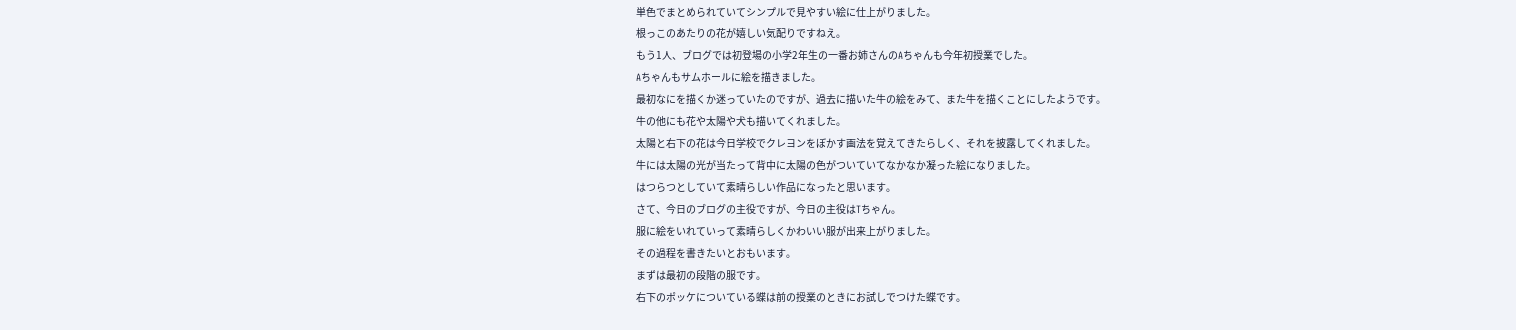単色でまとめられていてシンプルで見やすい絵に仕上がりました。
根っこのあたりの花が嬉しい気配りですねえ。
もう1人、ブログでは初登場の小学2年生の一番お姉さんのAちゃんも今年初授業でした。
Aちゃんもサムホールに絵を描きました。
最初なにを描くか迷っていたのですが、過去に描いた牛の絵をみて、また牛を描くことにしたようです。
牛の他にも花や太陽や犬も描いてくれました。
太陽と右下の花は今日学校でクレヨンをぼかす画法を覚えてきたらしく、それを披露してくれました。
牛には太陽の光が当たって背中に太陽の色がついていてなかなか凝った絵になりました。
はつらつとしていて素晴らしい作品になったと思います。
さて、今日のブログの主役ですが、今日の主役はTちゃん。
服に絵をいれていって素晴らしくかわいい服が出来上がりました。
その過程を書きたいとおもいます。
まずは最初の段階の服です。
右下のポッケについている蝶は前の授業のときにお試しでつけた蝶です。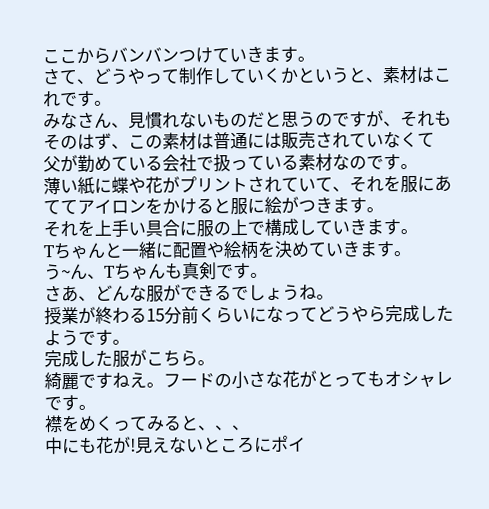ここからバンバンつけていきます。
さて、どうやって制作していくかというと、素材はこれです。
みなさん、見慣れないものだと思うのですが、それもそのはず、この素材は普通には販売されていなくて
父が勤めている会社で扱っている素材なのです。
薄い紙に蝶や花がプリントされていて、それを服にあててアイロンをかけると服に絵がつきます。
それを上手い具合に服の上で構成していきます。
Tちゃんと一緒に配置や絵柄を決めていきます。
う~ん、Tちゃんも真剣です。
さあ、どんな服ができるでしょうね。
授業が終わる15分前くらいになってどうやら完成したようです。
完成した服がこちら。
綺麗ですねえ。フードの小さな花がとってもオシャレです。
襟をめくってみると、、、
中にも花が!見えないところにポイ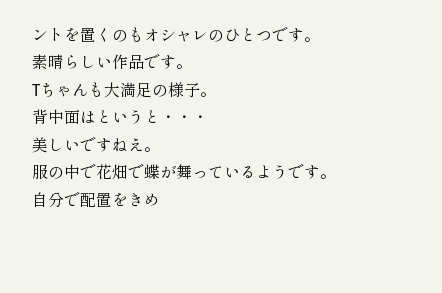ントを置くのもオシャレのひとつです。
素晴らしい作品です。
Tちゃんも大満足の様子。
背中面はというと・・・
美しいですねえ。
服の中で花畑で蝶が舞っているようです。
自分で配置をきめ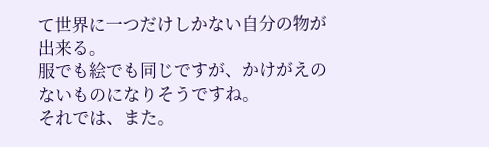て世界に一つだけしかない自分の物が出来る。
服でも絵でも同じですが、かけがえのないものになりそうですね。
それでは、また。